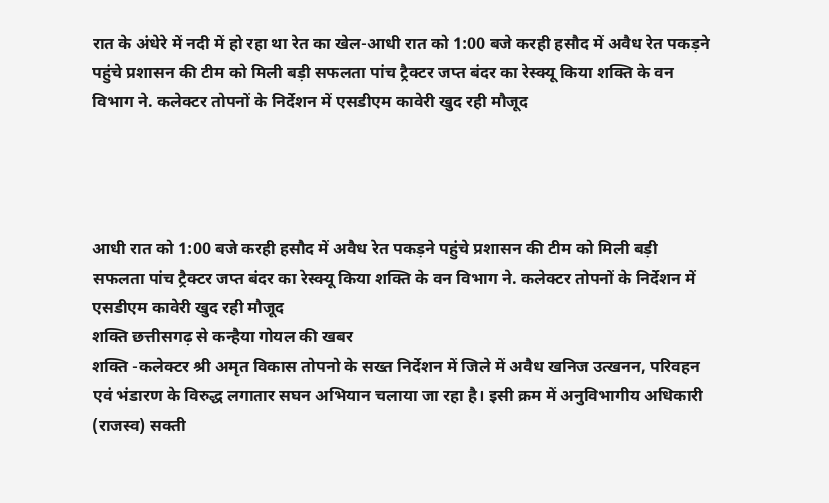रात के अंधेरे में नदी में हो रहा था रेत का खेल-आधी रात को 1:00 बजे करही हसौद में अवैध रेत पकड़ने पहुंचे प्रशासन की टीम को मिली बड़ी सफलता पांच ट्रैक्टर जप्त बंदर का रेस्क्यू किया शक्ति के वन विभाग ने. कलेक्टर तोपनों के निर्देशन में एसडीएम कावेरी खुद रही मौजूद




आधी रात को 1:00 बजे करही हसौद में अवैध रेत पकड़ने पहुंचे प्रशासन की टीम को मिली बड़ी सफलता पांच ट्रैक्टर जप्त बंदर का रेस्क्यू किया शक्ति के वन विभाग ने. कलेक्टर तोपनों के निर्देशन में एसडीएम कावेरी खुद रही मौजूद
शक्ति छत्तीसगढ़ से कन्हैया गोयल की खबर
शक्ति -कलेक्टर श्री अमृत विकास तोपनो के सख्त निर्देशन में जिले में अवैध खनिज उत्खनन, परिवहन एवं भंडारण के विरुद्ध लगातार सघन अभियान चलाया जा रहा है। इसी क्रम में अनुविभागीय अधिकारी (राजस्व) सक्ती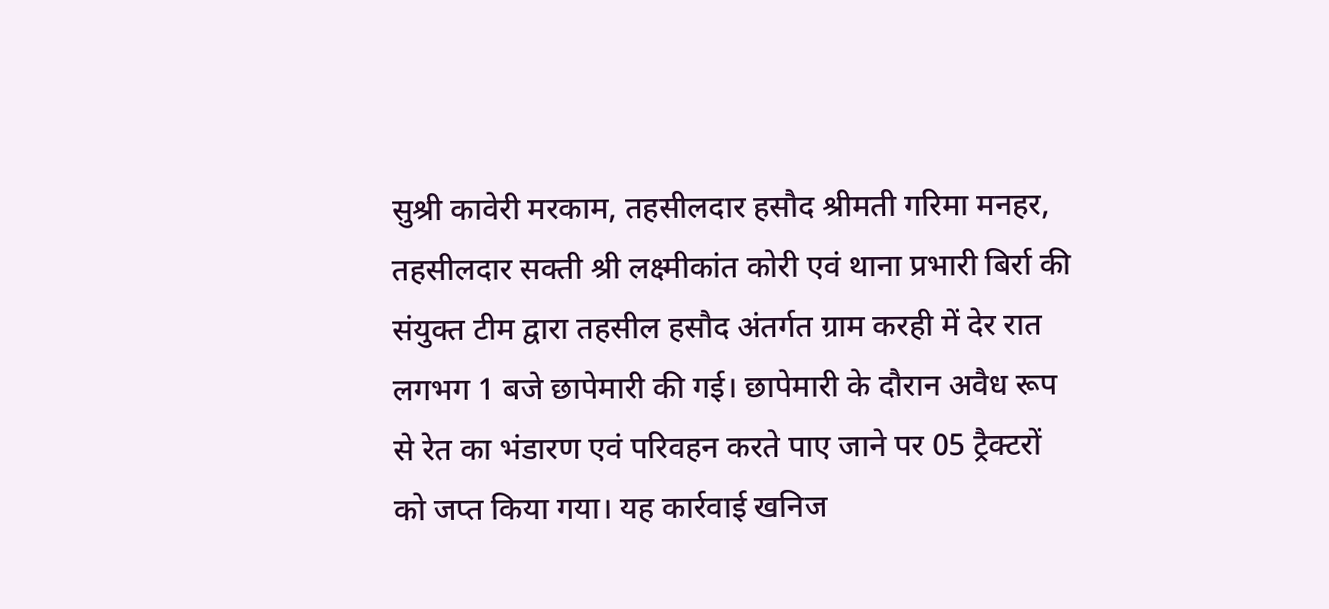सुश्री कावेरी मरकाम, तहसीलदार हसौद श्रीमती गरिमा मनहर, तहसीलदार सक्ती श्री लक्ष्मीकांत कोरी एवं थाना प्रभारी बिर्रा की संयुक्त टीम द्वारा तहसील हसौद अंतर्गत ग्राम करही में देर रात लगभग 1 बजे छापेमारी की गई। छापेमारी के दौरान अवैध रूप से रेत का भंडारण एवं परिवहन करते पाए जाने पर 05 ट्रैक्टरों को जप्त किया गया। यह कार्रवाई खनिज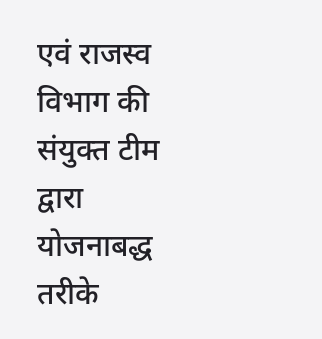एवं राजस्व विभाग की संयुक्त टीम द्वारा योजनाबद्ध तरीके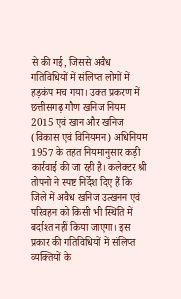से की गई, जिससे अवैध गतिविधियों में संलिप्त लोगों में हड़कंप मच गया। उक्त प्रकरण में छत्तीसगढ़ गौण खनिज नियम 2015 एवं खान और खनिज (विकास एवं विनियमन) अधिनियम 1957 के तहत नियमानुसार कड़ी कार्रवाई की जा रही है। कलेक्टर श्री तोपनो ने स्पष्ट निर्देश दिए हैं कि जिले में अवैध खनिज उत्खनन एवं परिवहन को किसी भी स्थिति में बर्दाश्त नहीं किया जाएगा। इस प्रकार की गतिविधियों में संलिप्त व्यक्तियों के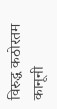विरुद्ध कठोरतम कानूनी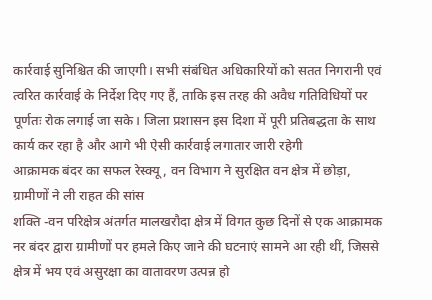कार्रवाई सुनिश्चित की जाएगी। सभी संबंधित अधिकारियों को सतत निगरानी एवं त्वरित कार्रवाई के निर्देश दिए गए हैं, ताकि इस तरह की अवैध गतिविधियों पर पूर्णतः रोक लगाई जा सके। जिला प्रशासन इस दिशा में पूरी प्रतिबद्धता के साथ कार्य कर रहा है और आगे भी ऐसी कार्रवाई लगातार जारी रहेगी
आक्रामक बंदर का सफल रेस्क्यू, वन विभाग ने सुरक्षित वन क्षेत्र में छोड़ा, ग्रामीणों ने ली राहत की सांस
शक्ति -वन परिक्षेत्र अंतर्गत मालखरौदा क्षेत्र में विगत कुछ दिनों से एक आक्रामक नर बंदर द्वारा ग्रामीणों पर हमले किए जाने की घटनाएं सामने आ रही थीं, जिससे क्षेत्र में भय एवं असुरक्षा का वातावरण उत्पन्न हो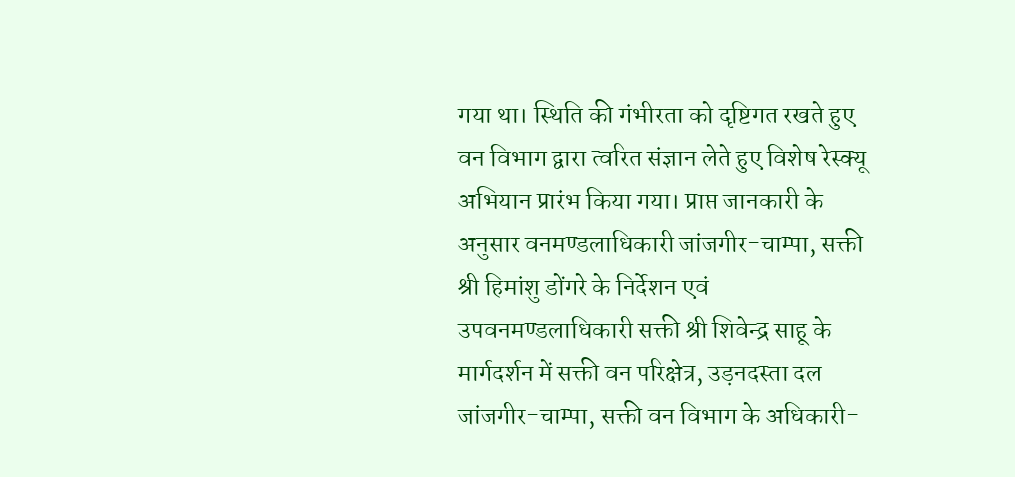गया था। स्थिति की गंभीरता को दृष्टिगत रखते हुए वन विभाग द्वारा त्वरित संज्ञान लेते हुए विशेष रेस्क्यू अभियान प्रारंभ किया गया। प्राप्त जानकारी के अनुसार वनमण्डलाधिकारी जांजगीर-चाम्पा, सक्ती श्री हिमांशु डोंगरे के निर्देशन एवं उपवनमण्डलाधिकारी सक्ती श्री शिवेन्द्र साहू के मार्गदर्शन में सक्ती वन परिक्षेत्र, उड़नदस्ता दल जांजगीर-चाम्पा, सक्ती वन विभाग के अधिकारी-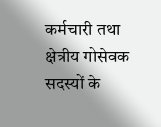कर्मचारी तथा क्षेत्रीय गोसेवक सदस्यों के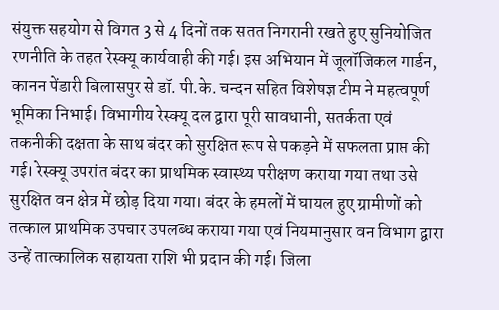संयुक्त सहयोग से विगत 3 से 4 दिनों तक सतत निगरानी रखते हुए सुनियोजित रणनीति के तहत रेस्क्यू कार्यवाही की गई। इस अभियान में जूलॉजिकल गार्डन, कानन पेंडारी बिलासपुर से डॉ. पी.के. चन्दन सहित विशेषज्ञ टीम ने महत्वपूर्ण भूमिका निभाई। विभागीय रेस्क्यू दल द्वारा पूरी सावधानी, सतर्कता एवं तकनीकी दक्षता के साथ बंदर को सुरक्षित रूप से पकड़ने में सफलता प्राप्त की गई। रेस्क्यू उपरांत बंदर का प्राथमिक स्वास्थ्य परीक्षण कराया गया तथा उसे सुरक्षित वन क्षेत्र में छोड़ दिया गया। बंदर के हमलों में घायल हुए ग्रामीणों को तत्काल प्राथमिक उपचार उपलब्ध कराया गया एवं नियमानुसार वन विभाग द्वारा उन्हें तात्कालिक सहायता राशि भी प्रदान की गई। जिला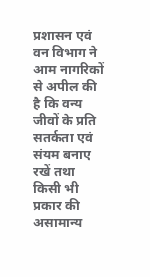प्रशासन एवं वन विभाग ने आम नागरिकों से अपील की है कि वन्य जीवों के प्रति सतर्कता एवं संयम बनाए रखें तथा किसी भी प्रकार की असामान्य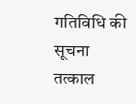गतिविधि की सूचना तत्काल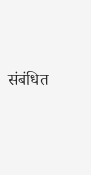संबंधित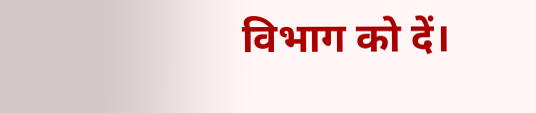विभाग को दें।